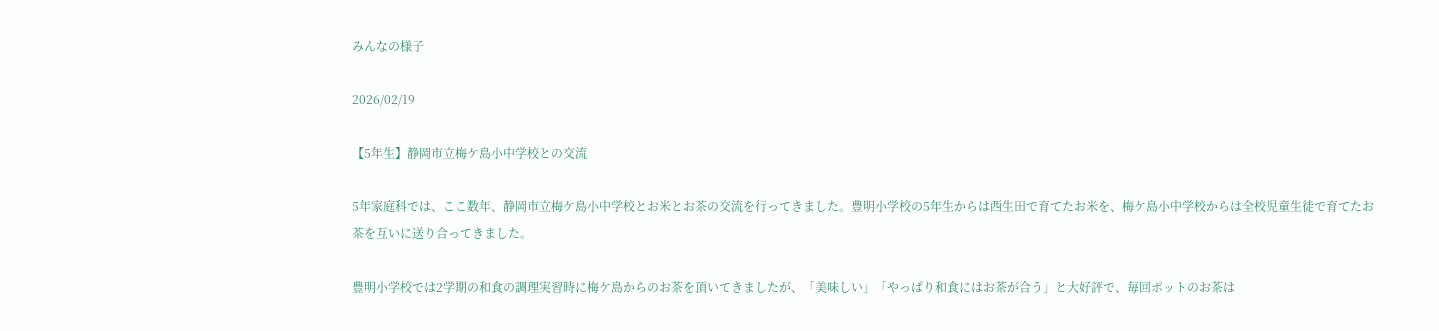みんなの様子

2026/02/19

【5年生】静岡市立梅ケ島小中学校との交流

5年家庭科では、ここ数年、静岡市立梅ケ島小中学校とお米とお茶の交流を行ってきました。豊明小学校の5年生からは西生田で育てたお米を、梅ケ島小中学校からは全校児童生徒で育てたお茶を互いに送り合ってきました。

豊明小学校では2学期の和食の調理実習時に梅ケ島からのお茶を頂いてきましたが、「美味しい」「やっぱり和食にはお茶が合う」と大好評で、毎回ポットのお茶は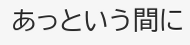あっという間に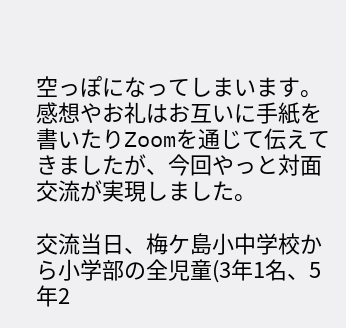空っぽになってしまいます。感想やお礼はお互いに手紙を書いたりZoomを通じて伝えてきましたが、今回やっと対面交流が実現しました。

交流当日、梅ケ島小中学校から小学部の全児童(3年1名、5年2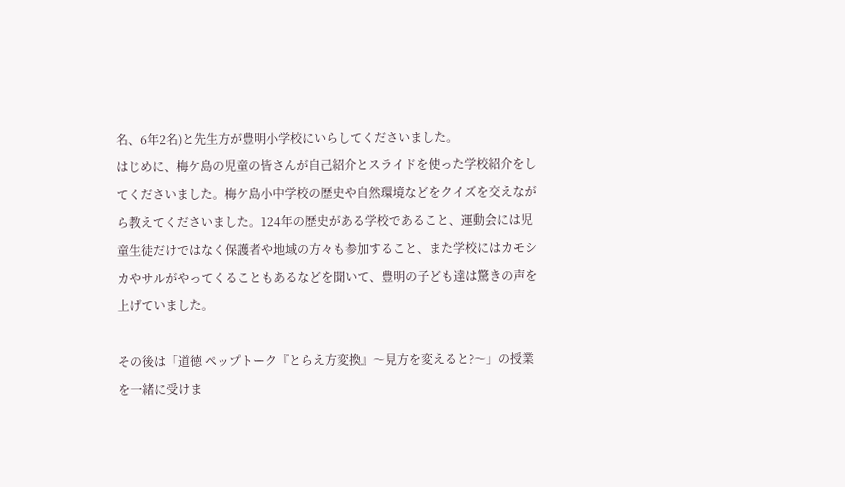名、6年2名)と先生方が豊明小学校にいらしてくださいました。
はじめに、梅ケ島の児童の皆さんが自己紹介とスライドを使った学校紹介をしてくださいました。梅ケ島小中学校の歴史や自然環境などをクイズを交えながら教えてくださいました。124年の歴史がある学校であること、運動会には児童生徒だけではなく保護者や地域の方々も参加すること、また学校にはカモシカやサルがやってくることもあるなどを聞いて、豊明の子ども達は驚きの声を上げていました。

その後は「道徳 ペップトーク『とらえ方変換』〜見方を変えると?〜」の授業を一緒に受けま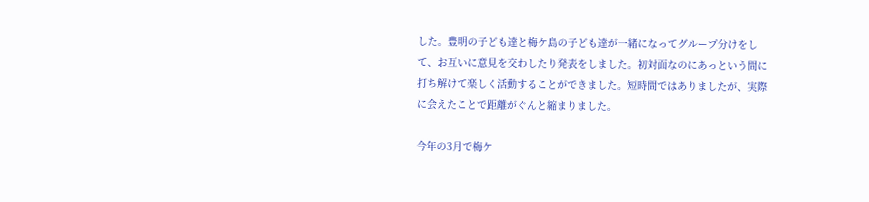した。豊明の子ども達と梅ケ島の子ども達が一緒になってグループ分けをして、お互いに意見を交わしたり発表をしました。初対面なのにあっという間に打ち解けて楽しく活動することができました。短時間ではありましたが、実際に会えたことで距離がぐんと縮まりました。

今年の3月で梅ケ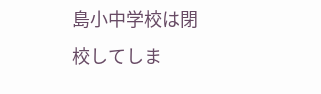島小中学校は閉校してしま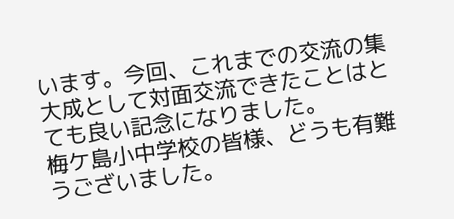います。今回、これまでの交流の集大成として対面交流できたことはとても良い記念になりました。
梅ケ島小中学校の皆様、どうも有難うございました。